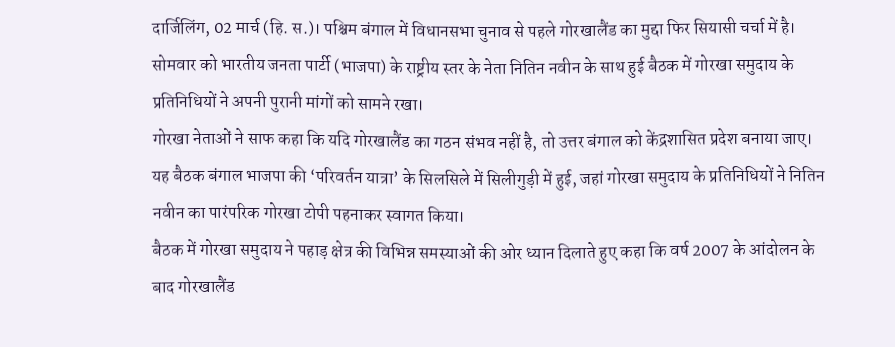दार्जिलिंग, 02 मार्च (हि. स.)। पश्चिम बंगाल में विधानसभा चुनाव से पहले गोरखालैंड का मुद्दा फिर सियासी चर्चा में है। सोमवार को भारतीय जनता पार्टी (भाजपा) के राष्ट्रीय स्तर के नेता नितिन नवीन के साथ हुई बैठक में गोरखा समुदाय के प्रतिनिधियों ने अपनी पुरानी मांगों को सामने रखा।
गोरखा नेताओं ने साफ कहा कि यदि गोरखालैंड का गठन संभव नहीं है, तो उत्तर बंगाल को केंद्रशासित प्रदेश बनाया जाए। यह बैठक बंगाल भाजपा की ‘परिवर्तन यात्रा’ के सिलसिले में सिलीगुड़ी में हुई, जहां गोरखा समुदाय के प्रतिनिधियों ने नितिन नवीन का पारंपरिक गोरखा टोपी पहनाकर स्वागत किया।
बैठक में गोरखा समुदाय ने पहाड़ क्षेत्र की विभिन्न समस्याओं की ओर ध्यान दिलाते हुए कहा कि वर्ष 2007 के आंदोलन के बाद गोरखालैंड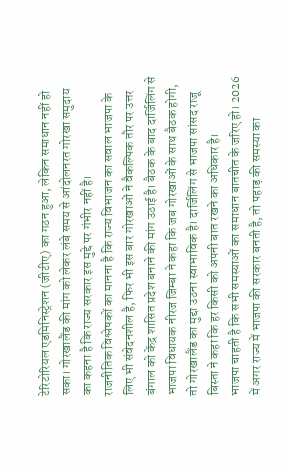टेरिटोरियल एडमिनिस्ट्रेशन (जीटीए) का गठन हुआ, लेकिन समाधान नहीं हो सका। गोरखालैंड की मांग को लेकर लंबे समय से आंदोलनरत गोरखा समुदाय का कहना है कि राज्य सरकार इस मुद्दे पर गंभीर नहीं है।
राजनीतिक विश्लेषकों का मानना है कि राज्य विभाजन का सवाल भाजपा के लिए भी संवेदनशील है, फिर भी इस बार गोरखाओं ने वैकल्पिक तौर पर उत्तर बंगाल को केंद्र शासित प्रदेश बनाने की मांग उठाई है। बैठक के बाद दार्जिलिंग से भाजपा विधायक नीरज जिम्बा ने कहा कि जब गोरखाओं के साथ बैठक होगी, तो गोरखालैंड का मुद्दा उठना स्वाभाविक है। दार्जिलिंग से भाजपा सांसद राजू बिस्ता ने कहा कि हर किसी को अपनी बात रखने का अधिकार है।
भाजपा चाहती है कि सभी समस्याओं का समाधान बातचीत के जरिए हो। 2026 में अगर राज्य में भाजपा की सरकार बनती है, तो पहाड़ की समस्या का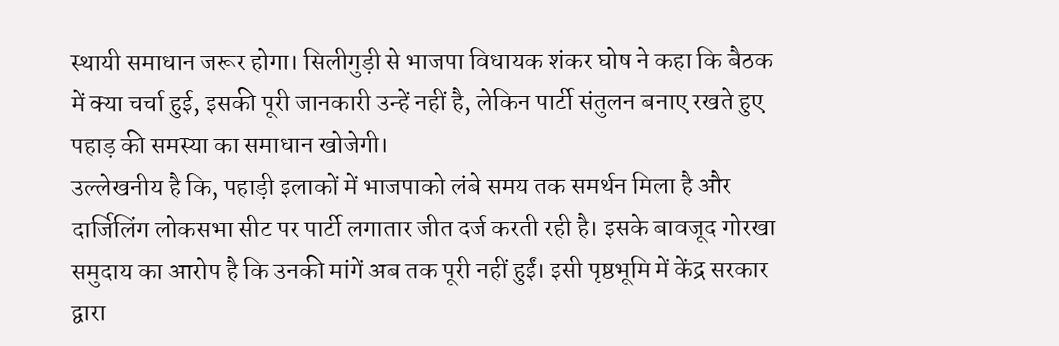स्थायी समाधान जरूर होगा। सिलीगुड़ी से भाजपा विधायक शंकर घोष ने कहा कि बैठक में क्या चर्चा हुई, इसकी पूरी जानकारी उन्हें नहीं है, लेकिन पार्टी संतुलन बनाए रखते हुए पहाड़ की समस्या का समाधान खोजेगी।
उल्लेखनीय है कि, पहाड़ी इलाकों में भाजपाको लंबे समय तक समर्थन मिला है और दार्जिलिंग लोकसभा सीट पर पार्टी लगातार जीत दर्ज करती रही है। इसके बावजूद गोरखा समुदाय का आरोप है कि उनकी मांगें अब तक पूरी नहीं हुईं। इसी पृष्ठभूमि में केंद्र सरकार द्वारा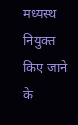मध्यस्थ नियुक्त किए जाने के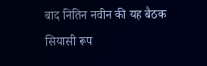बाद नितिन नवीन की यह बैठक सियासी रूप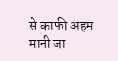से काफी अहम मानी जा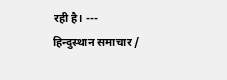रही है। ---
हिन्दुस्थान समाचार /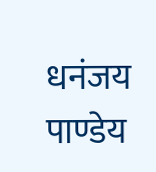धनंजय पाण्डेय